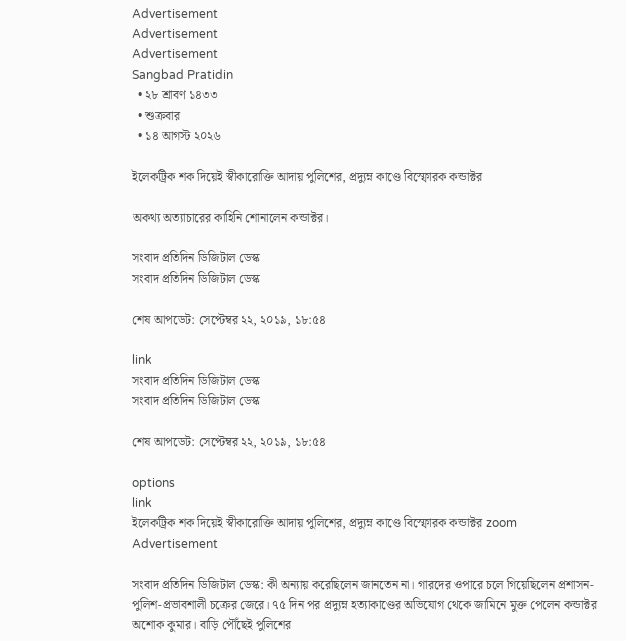Advertisement
Advertisement
Advertisement
Sangbad Pratidin
  • ২৮ শ্রাবণ ১৪৩৩
  • শুক্রবার
  • ১৪ আগস্ট ২০২৬

ইলেকট্রিক শক দিয়েই স্বীকারোক্তি আদায় পুলিশের, প্রদ্যুম্ন কাণ্ডে বিস্ফোরক কন্ডাক্টর

অকথ্য অত্যাচারের কাহিনি শোনালেন কন্ডাক্টর।

সংবাদ প্রতিদিন ডিজিটাল ডেস্ক
সংবাদ প্রতিদিন ডিজিটাল ডেস্ক

শেষ আপডেট: সেপ্টেম্বর ২২, ২০১৯, ১৮:৫৪

link
সংবাদ প্রতিদিন ডিজিটাল ডেস্ক
সংবাদ প্রতিদিন ডিজিটাল ডেস্ক

শেষ আপডেট: সেপ্টেম্বর ২২, ২০১৯, ১৮:৫৪

options
link
ইলেকট্রিক শক দিয়েই স্বীকারোক্তি আদায় পুলিশের, প্রদ্যুম্ন কাণ্ডে বিস্ফোরক কন্ডাক্টর zoom
Advertisement

সংবাদ প্রতিদিন ডিজিটাল ডেস্ক: কী অন্যায় করেছিলেন জানতেন না। গারদের ওপারে চলে গিয়েছিলেন প্রশাসন-পুলিশ-প্রভাবশালী চক্রের জেরে। ৭৫ দিন পর প্রদ্যুম্ন হত্যাকাণ্ডের অভিযোগ থেকে জামিনে মুক্ত পেলেন কন্ডাক্টর অশোক কুমার। বাড়ি পৌঁছেই পুলিশের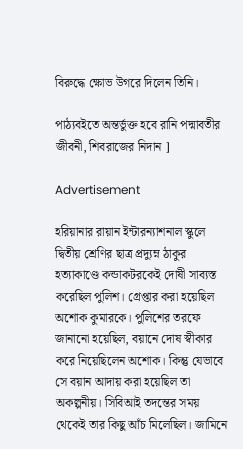বিরুদ্ধে ক্ষোভ উগরে দিলেন তিনি।

পাঠ্যবইতে অন্তর্ভুক্ত হবে রানি পদ্মাবতীর জীবনী, শিবরাজের নিদান ]

Advertisement

হরিয়ানার রায়ান ইন্টারন্যাশনাল স্কুলে দ্বিতীয় শ্রেণির ছাত্র প্রদ্যুম্ন ঠাকুর হত্যাকাণ্ডে কন্ডাকটরকেই দোষী সাব্যস্ত করেছিল পুলিশ। গ্রেপ্তার করা হয়েছিল অশোক কুমারকে। পুলিশের তরফে জানানো হয়েছিল, বয়ানে দোষ স্বীকার করে নিয়েছিলেন অশোক। কিন্তু যেভাবে সে বয়ান আদায় করা হয়েছিল তা অকল্পনীয়। সিবিআই তদন্তের সময় থেকেই তার কিছু আঁচ মিলেছিল। জামিনে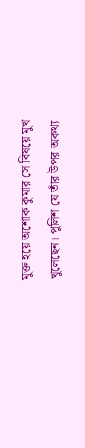মুক্ত হয়ে অশোক কুমার সে বিষয়ে মুখ খুলেছেন। পুলিশ যে তাঁর উপর অকথ্য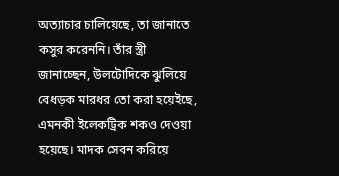অত্যাচার চালিয়েছে, তা জানাতে কসুর করেননি। তাঁর স্ত্রী জানাচ্ছেন, উলটোদিকে ঝুলিয়ে বেধড়ক মারধর তো করা হয়েইছে, এমনকী ইলেকট্রিক শকও দেওয়া হয়েছে। মাদক সেবন করিয়ে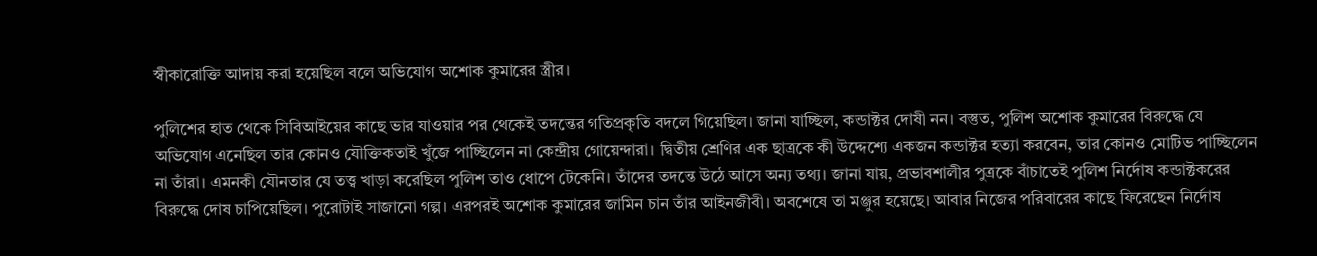স্বীকারোক্তি আদায় করা হয়েছিল বলে অভিযোগ অশোক কুমারের স্ত্রীর।

পুলিশের হাত থেকে সিবিআইয়ের কাছে ভার যাওয়ার পর থেকেই তদন্তের গতিপ্রকৃতি বদলে গিয়েছিল। জানা যাচ্ছিল, কন্ডাক্টর দোষী নন। বস্তুত, পুলিশ অশোক কুমারের বিরুদ্ধে যে অভিযোগ এনেছিল তার কোনও যৌক্তিকতাই খুঁজে পাচ্ছিলেন না কেন্দ্রীয় গোয়েন্দারা। দ্বিতীয় শ্রেণির এক ছাত্রকে কী উদ্দেশ্যে একজন কন্ডাক্টর হত্যা করবেন, তার কোনও মোটিভ পাচ্ছিলেন না তাঁরা। এমনকী যৌনতার যে তত্ত্ব খাড়া করেছিল পুলিশ তাও ধোপে টেকেনি। তাঁদের তদন্তে উঠে আসে অন্য তথ্য। জানা যায়, প্রভাবশালীর পুত্রকে বাঁচাতেই পুলিশ নির্দোষ কন্ডাক্টকরের বিরুদ্ধে দোষ চাপিয়েছিল। পুরোটাই সাজানো গল্প। এরপরই অশোক কুমারের জামিন চান তাঁর আইনজীবী। অবশেষে তা মঞ্জুর হয়েছে। আবার নিজের পরিবারের কাছে ফিরেছেন নির্দোষ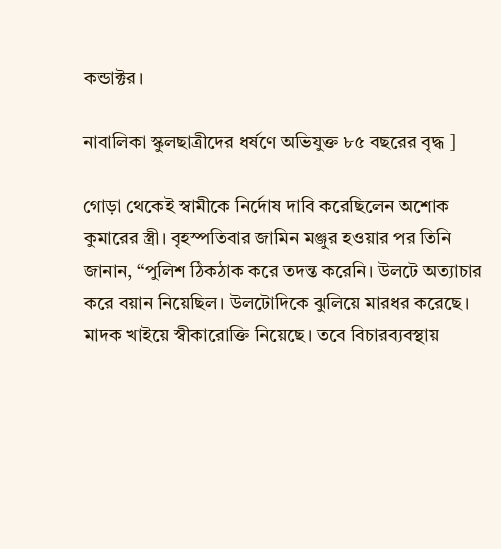কন্ডাক্টর।

নাবালিকা স্কুলছাত্রীদের ধর্ষণে অভিযুক্ত ৮৫ বছরের বৃদ্ধ ]

গোড়া থেকেই স্বামীকে নির্দোষ দাবি করেছিলেন অশোক কুমারের স্ত্রী। বৃহস্পতিবার জামিন মঞ্জুর হওয়ার পর তিনি জানান, “পুলিশ ঠিকঠাক করে তদন্ত করেনি। উলটে অত্যাচার করে বয়ান নিয়েছিল। উলটোদিকে ঝুলিয়ে মারধর করেছে। মাদক খাইয়ে স্বীকারোক্তি নিয়েছে। তবে বিচারব্যবস্থায়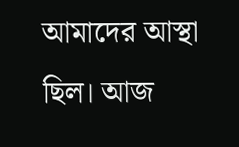আমাদের আস্থা ছিল। আজ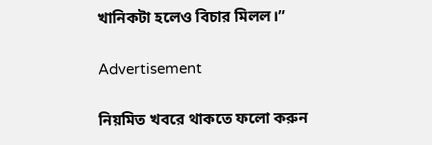খানিকটা হলেও বিচার মিলল।”

Advertisement

নিয়মিত খবরে থাকতে ফলো করুন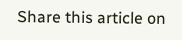Share this article on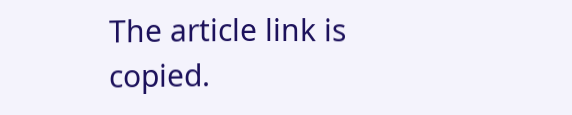The article link is copied.